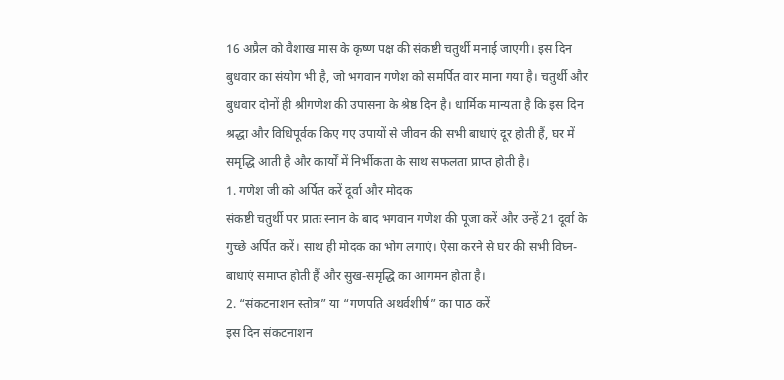16 अप्रैल को वैशाख मास के कृष्ण पक्ष की संकष्टी चतुर्थी मनाई जाएगी। इस दिन बुधवार का संयोग भी है, जो भगवान गणेश को समर्पित वार माना गया है। चतुर्थी और बुधवार दोनों ही श्रीगणेश की उपासना के श्रेष्ठ दिन है। धार्मिक मान्यता है कि इस दिन श्रद्धा और विधिपूर्वक किए गए उपायों से जीवन की सभी बाधाएं दूर होती हैं, घर में समृद्धि आती है और कार्यों में निर्भीकता के साथ सफलता प्राप्त होती है।
1. गणेश जी को अर्पित करें दूर्वा और मोदक
संकष्टी चतुर्थी पर प्रातः स्नान के बाद भगवान गणेश की पूजा करें और उन्हें 21 दूर्वा के गुच्छे अर्पित करें। साथ ही मोदक का भोग लगाएं। ऐसा करने से घर की सभी विघ्न-बाधाएं समाप्त होती हैं और सुख-समृद्धि का आगमन होता है।
2. “संकटनाशन स्तोत्र” या “गणपति अथर्वशीर्ष” का पाठ करें
इस दिन संकटनाशन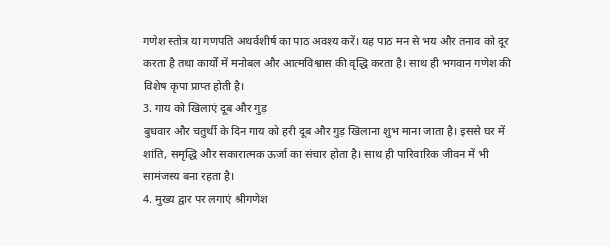गणेश स्तोत्र या गणपति अथर्वशीर्ष का पाठ अवश्य करें। यह पाठ मन से भय और तनाव को दूर करता है तथा कार्यों में मनोबल और आत्मविश्वास की वृद्धि करता है। साथ ही भगवान गणेश की विशेष कृपा प्राप्त होती है।
3. गाय को खिलाएं दूब और गुड़
बुधवार और चतुर्थी के दिन गाय को हरी दूब और गुड़ खिलाना शुभ माना जाता है। इससे घर में शांति, समृद्धि और सकारात्मक ऊर्जा का संचार होता है। साथ ही पारिवारिक जीवन में भी सामंजस्य बना रहता है।
4. मुख्य द्वार पर लगाएं श्रीगणेश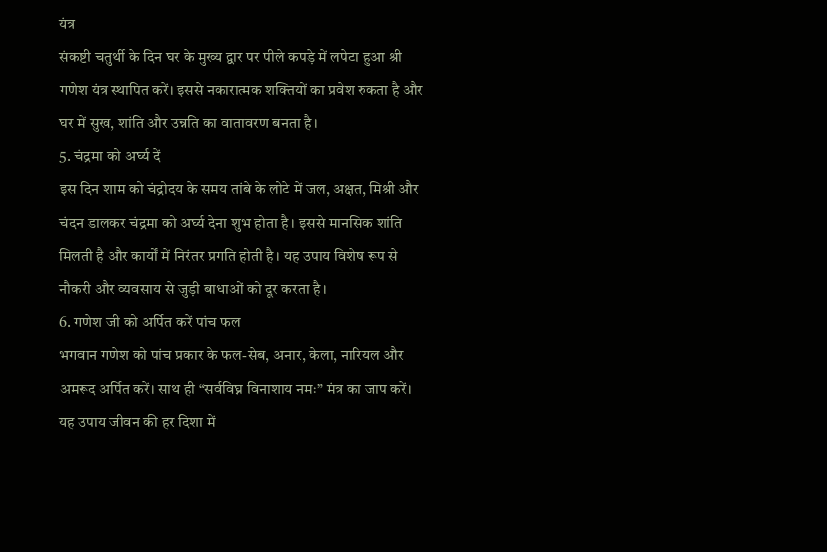यंत्र
संकष्टी चतुर्थी के दिन घर के मुख्य द्वार पर पीले कपड़े में लपेटा हुआ श्री गणेश यंत्र स्थापित करें। इससे नकारात्मक शक्तियों का प्रवेश रुकता है और घर में सुख, शांति और उन्नति का वातावरण बनता है।
5. चंद्रमा को अर्घ्य दें
इस दिन शाम को चंद्रोदय के समय तांबे के लोटे में जल, अक्षत, मिश्री और चंदन डालकर चंद्रमा को अर्घ्य देना शुभ होता है। इससे मानसिक शांति मिलती है और कार्यों में निरंतर प्रगति होती है। यह उपाय विशेष रूप से नौकरी और व्यवसाय से जुड़ी बाधाओं को दूर करता है।
6. गणेश जी को अर्पित करें पांच फल
भगवान गणेश को पांच प्रकार के फल-सेब, अनार, केला, नारियल और अमरूद अर्पित करें। साथ ही “सर्वविघ्न विनाशाय नमः” मंत्र का जाप करें। यह उपाय जीवन की हर दिशा में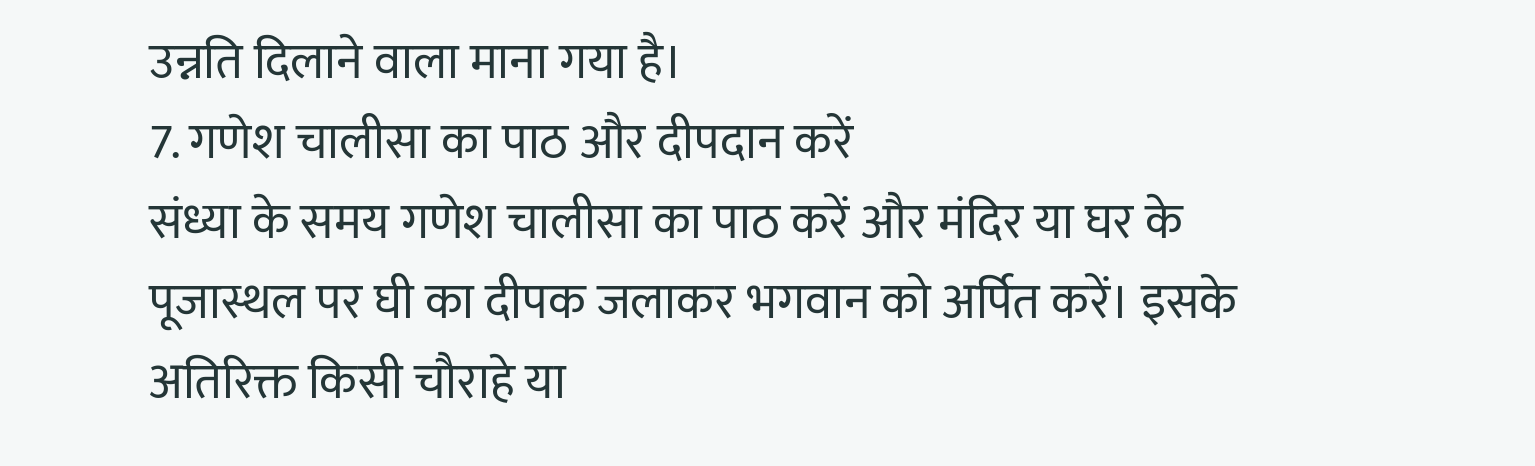उन्नति दिलाने वाला माना गया है।
7. गणेश चालीसा का पाठ और दीपदान करें
संध्या के समय गणेश चालीसा का पाठ करें और मंदिर या घर के पूजास्थल पर घी का दीपक जलाकर भगवान को अर्पित करें। इसके अतिरिक्त किसी चौराहे या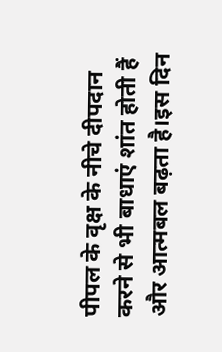पीपल के वृक्ष के नीचे दीपदान करने से भी बाधाएं शांत होती हैं और आत्मबल बढ़ता है।इस दिन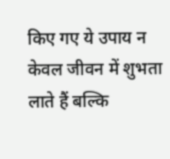किए गए ये उपाय न केवल जीवन में शुभता लाते हैं बल्कि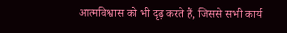आत्मविश्वास को भी दृढ़ करते हैं, जिससे सभी कार्य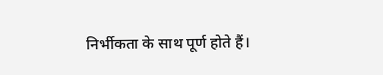निर्भीकता के साथ पूर्ण होते हैं।